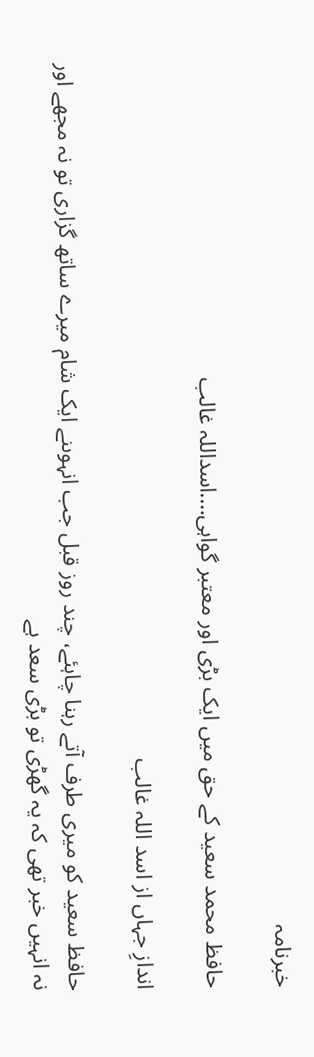خبرنامہ

حافظ محمد سعید کے حق میں ایک بڑی اور معتبر گواہی….اسداللہ غالب

اندازِ جہاں از اسد اللہ غالب

حافظ سعید کو میری طرف آتے رہنا چاہئے، چند روز قبل جب انہوںنے ایک شام میرے ساتھ گزاری تو نہ مجھے اور نہ انہیں خبر تھی کہ یہ گھڑی تو بڑی سعد ہے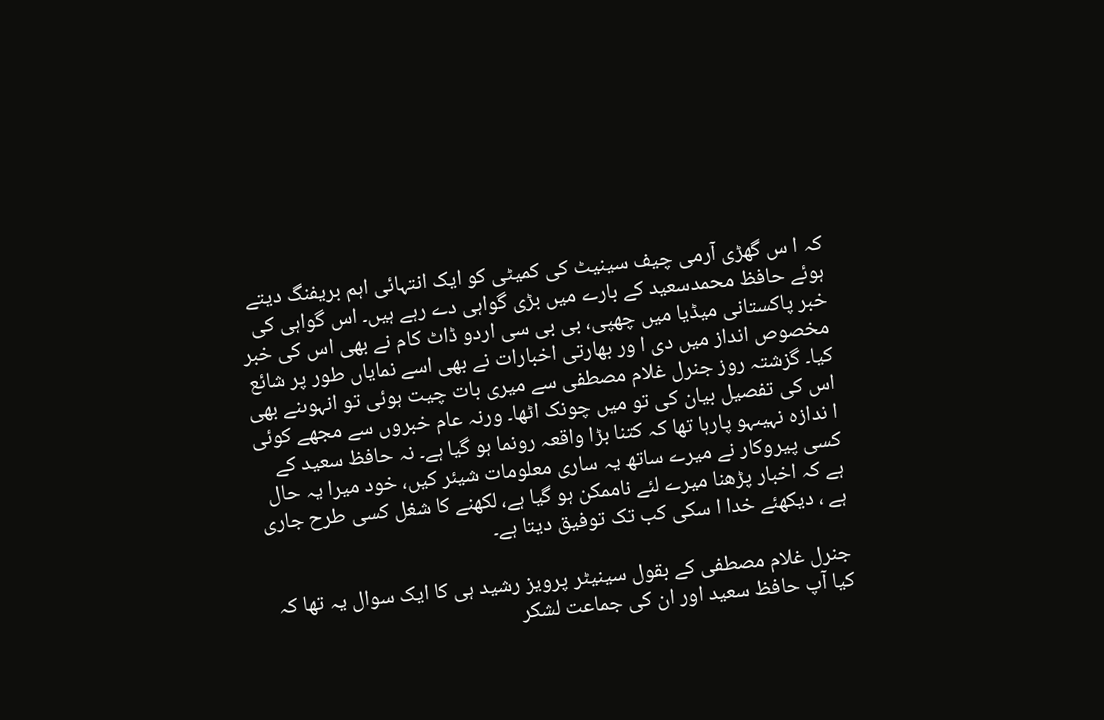کہ ا س گھڑی آرمی چیف سینیٹ کی کمیٹی کو ایک انتہائی اہم بریفنگ دیتے ہوئے حافظ محمدسعید کے بارے میں بڑی گواہی دے رہے ہیں۔ اس گواہی کی خبر پاکستانی میڈیا میں چھپی، بی بی سی اردو ڈاٹ کام نے بھی اس کی خبر مخصوص انداز میں دی ا ور بھارتی اخبارات نے بھی اسے نمایاں طور پر شائع کیا۔ گزشتہ روز جنرل غلام مصطفی سے میری بات چیت ہوئی تو انہوںنے بھی اس کی تفصیل بیان کی تو میں چونک اٹھا۔ ورنہ عام خبروں سے مجھے کوئی ا ندازہ نہیںہو پارہا تھا کہ کتنا بڑا واقعہ رونما ہو گیا ہے۔ نہ حافظ سعید کے کسی پیروکار نے میرے ساتھ یہ ساری معلومات شیئر کیں، خود میرا یہ حال ہے کہ اخبار پڑھنا میرے لئے ناممکن ہو گیا ہے، لکھنے کا شغل کسی طرح جاری ہے ، دیکھئے خدا ا سکی کب تک توفیق دیتا ہے۔

جنرل غلام مصطفی کے بقول سینیٹر پرویز رشید ہی کا ایک سوال یہ تھا کہ کیا آپ حافظ سعید اور ان کی جماعت لشکر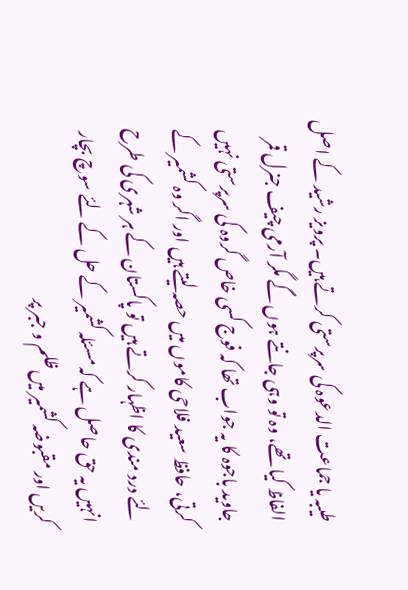طیبہ یا جماعت الدعوہ کی سرپرستی کرتے ہیں۔ پرویز رشید کے اصل الفاظ کیا تھے، وہ تو وہی جانتے ہوں گے مگر آرمی چیف جنرل قمر جاوید باجوہ کا یہ جواب تھا کہ فوج کسی خاص گروہ کی سرپرستی نہیں کرتی، حافظ سعید فلاحی کاموں میں حصہ لیتے ہیں اور اگر وہ کشمیر کے لئے درد مندی کا اظہار کرتے ہیں تو پاکستان کے ہر شہری کی طرح انہیں یہ حق حاصل ہے کہ مسئلہ کشمیر کے حل کے لئے سوچ بچار کریں اور مقبوضہ کشمیر میں ظلم و جبر پر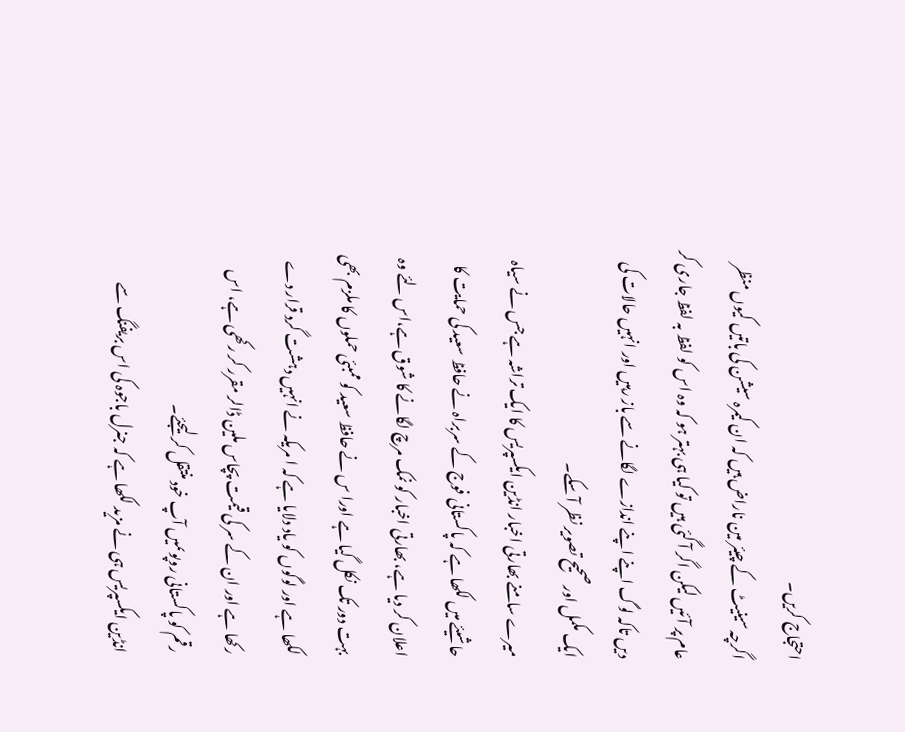احتجاج کریں۔
اگرچہ سینیٹ کے چیئر مین ناراض ہیں کہ ان کیمرہ سیشن کی باتیں کیوں منظر عام پر آئیں لیکن اگر آ گئی ہیں تو کیا ہی بہتر ہو کہ وہ اس کو لفظ بہ لفظ جاری کر دیں تاکہ لوگ اپنے اپنے اندازے لگانے سے باز رہیں اور انہیں حالات کی ایک مکمل اور صحیح تصویر نظر آ سکے۔
میرے سامنے بھارتی اخبار انڈین ایکسپریس کا ایک تراشہ ہے جس نے سیاہ حاشیئے میں لکھا ہے کہ پاکستانی فوج کے سربراہ نے حافظ سعید کی حمایت کا اعلان کر دیا ہے، بھارتی اخبار کو نمک مرچ لگانے کا شوق ہے،اس لئے وہ بہت دور تک نکل گیا ہے اورا س نے حافظ سعید کو ممبئی حملوں کا ملزم بھی لکھا ہے اور لوگوں کو یاد دلایا ہے کہ ا مریکہ نے انہیں دہشت گرد قرار دے رکھا ہے اور ان کے سر کی قیمت پچاس ملین ڈالر مقرر کر رکھی ہے، اس رقم کو پاکستانی روپوںمیں آپ خود منتقل کر لیجئے۔
انڈین ایکسپریس ہی نے مزید لکھا ہے کہ جنرل باجوہ کی اس بریفنگ سے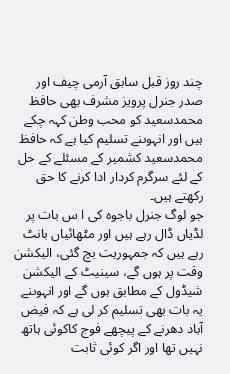چند روز قبل سابق آرمی چیف اور صدر جنرل پرویز مشرف بھی حافظ محمدسعید کو محب وطن کہہ چکے ہیں اور انہوںنے تسلیم کیا ہے کہ حافظ محمدسعید کشمیر کے مسئلے کے حل کے لئے سرگرم کردار ادا کرنے کا حق رکھتے ہیں۔
جو لوگ جنرل باجوہ کی ا س بات پر لڈیاں ڈال رہے ہیں اور مٹھائیاں بانٹ رہے ہیں کہ جمہوریت بچ گئی، الیکشن وقت پر ہوں گے، سینیٹ کے الیکشن شیڈول کے مطابق ہوں گے اور انہوںنے یہ بات بھی تسلیم کر لی ہے کہ فیض آباد دھرنے کے پیچھے فوج کاکوئی ہاتھ نہیں تھا اور اگر کوئی ثابت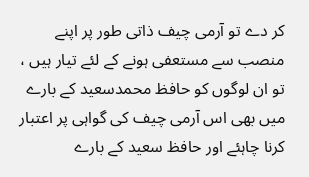کر دے تو آرمی چیف ذاتی طور پر اپنے منصب سے مستعفی ہونے کے لئے تیار ہیں ، تو ان لوگوں کو حافظ محمدسعید کے بارے میں بھی اس آرمی چیف کی گواہی پر اعتبار کرنا چاہئے اور حافظ سعید کے بارے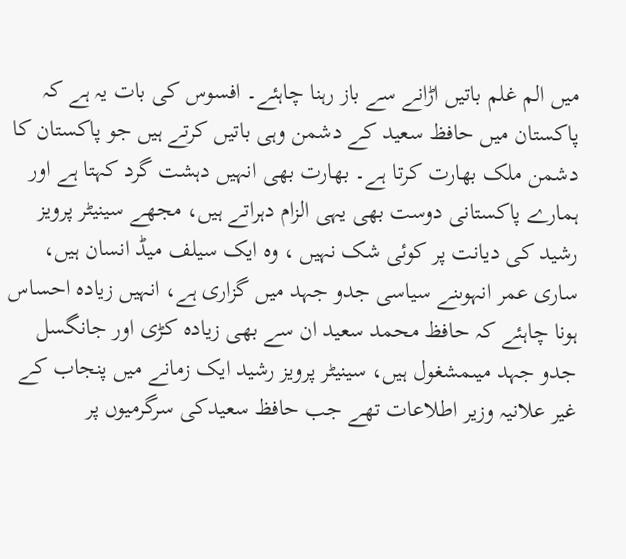میں الم غلم باتیں اڑانے سے باز رہنا چاہئے۔ افسوس کی بات یہ ہے کہ پاکستان میں حافظ سعید کے دشمن وہی باتیں کرتے ہیں جو پاکستان کا دشمن ملک بھارت کرتا ہے۔ بھارت بھی انہیں دہشت گرد کہتا ہے اور ہمارے پاکستانی دوست بھی یہی الزام دہراتے ہیں، مجھے سینیٹر پرویز رشید کی دیانت پر کوئی شک نہیں ، وہ ایک سیلف میڈ انسان ہیں، ساری عمر انہوںنے سیاسی جدو جہد میں گزاری ہے، انہیں زیادہ احساس ہونا چاہئے کہ حافظ محمد سعید ان سے بھی زیادہ کڑی اور جانگسل جدو جہد میںمشغول ہیں، سینیٹر پرویز رشید ایک زمانے میں پنجاب کے غیر علانیہ وزیر اطلاعات تھے جب حافظ سعیدکی سرگرمیوں پر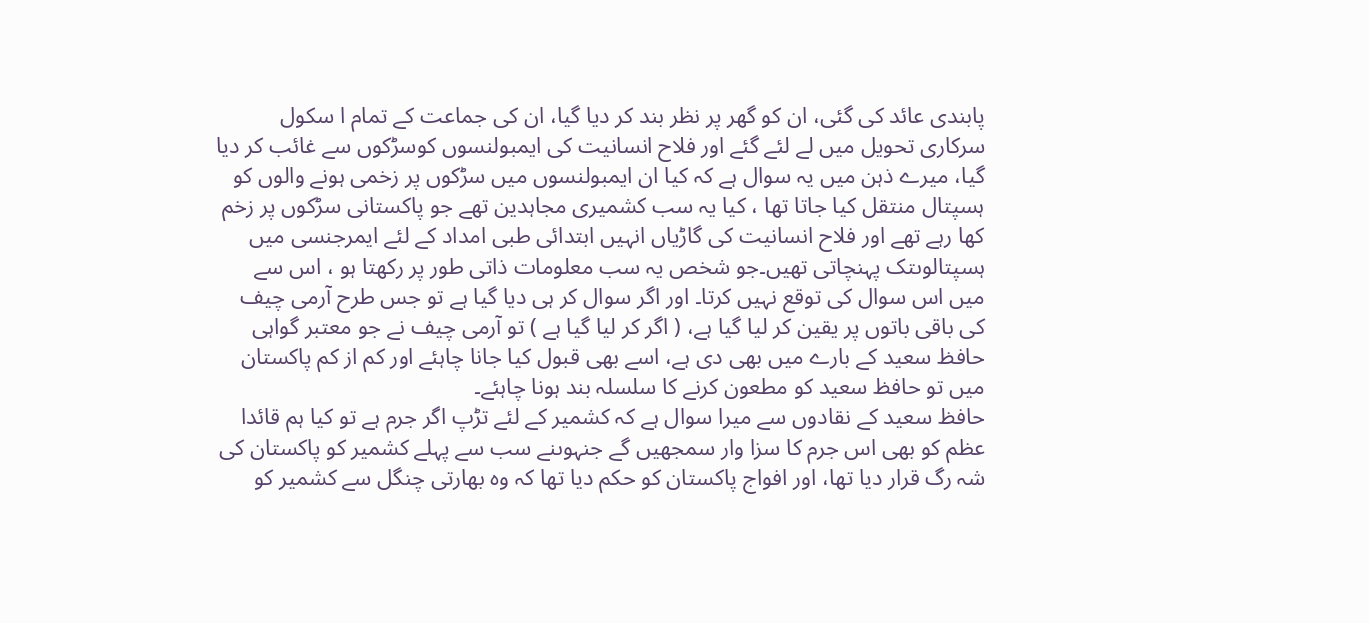پابندی عائد کی گئی، ان کو گھر پر نظر بند کر دیا گیا، ان کی جماعت کے تمام ا سکول سرکاری تحویل میں لے لئے گئے اور فلاح انسانیت کی ایمبولنسوں کوسڑکوں سے غائب کر دیا گیا، میرے ذہن میں یہ سوال ہے کہ کیا ان ایمبولنسوں میں سڑکوں پر زخمی ہونے والوں کو ہسپتال منتقل کیا جاتا تھا ، کیا یہ سب کشمیری مجاہدین تھے جو پاکستانی سڑکوں پر زخم کھا رہے تھے اور فلاح انسانیت کی گاڑیاں انہیں ابتدائی طبی امداد کے لئے ایمرجنسی میں ہسپتالوںتک پہنچاتی تھیں۔جو شخص یہ سب معلومات ذاتی طور پر رکھتا ہو ، اس سے میں اس سوال کی توقع نہیں کرتا۔ اور اگر سوال کر ہی دیا گیا ہے تو جس طرح آرمی چیف کی باقی باتوں پر یقین کر لیا گیا ہے، ( اگر کر لیا گیا ہے ) تو آرمی چیف نے جو معتبر گواہی حافظ سعید کے بارے میں بھی دی ہے، اسے بھی قبول کیا جانا چاہئے اور کم از کم پاکستان میں تو حافظ سعید کو مطعون کرنے کا سلسلہ بند ہونا چاہئے۔
حافظ سعید کے نقادوں سے میرا سوال ہے کہ کشمیر کے لئے تڑپ اگر جرم ہے تو کیا ہم قائدا عظم کو بھی اس جرم کا سزا وار سمجھیں گے جنہوںنے سب سے پہلے کشمیر کو پاکستان کی شہ رگ قرار دیا تھا، اور افواج پاکستان کو حکم دیا تھا کہ وہ بھارتی چنگل سے کشمیر کو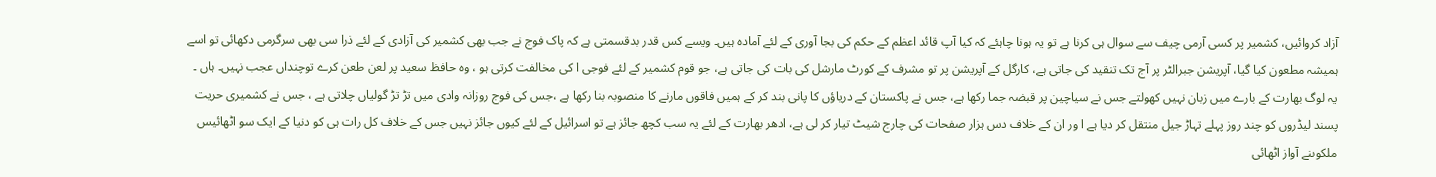آزاد کروائیں، کشمیر پر کسی آرمی چیف سے سوال ہی کرنا ہے تو یہ ہونا چاہئے کہ کیا آپ قائد اعظم کے حکم کی بجا آوری کے لئے آمادہ ہیں۔ ویسے کس قدر بدقسمتی ہے کہ پاک فوج نے جب بھی کشمیر کی آزادی کے لئے ذرا سی بھی سرگرمی دکھائی تو اسے ہمیشہ مطعون کیا گیا، آپریشن جبرالٹر پر آج تک تنقید کی جاتی ہے، کارگل کے آپریشن پر تو مشرف کے کورٹ مارشل کی بات کی جاتی ہے، جو قوم کشمیر کے لئے فوجی ا کی مخالفت کرتی ہو ، وہ حافظ سعید پر لعن طعن کرے توچنداں عجب نہیں۔ ہاں ۔ یہ لوگ بھارت کے بارے میں زبان نہیں کھولتے جس نے سیاچین پر قبضہ جما رکھا ہے، جس نے پاکستان کے دریاؤں کا پانی بند کر کے ہمیں فاقوں مارنے کا منصوبہ بنا رکھا ہے ،جس کی فوج روزانہ وادی میں تڑ تڑ گولیاں چلاتی ہے ، جس نے کشمیری حریت پسند لیڈروں کو چند روز پہلے تہاڑ جیل منتقل کر دیا ہے ا ور ان کے خلاف دس ہزار صفحات کی چارج شیٹ تیار کر لی ہے، ادھر بھارت کے لئے یہ سب کچھ جائز ہے تو اسرائیل کے لئے کیوں جائز نہیں جس کے خلاف کل رات ہی کو دنیا کے ایک سو اٹھائیس ملکوںنے آواز اٹھائی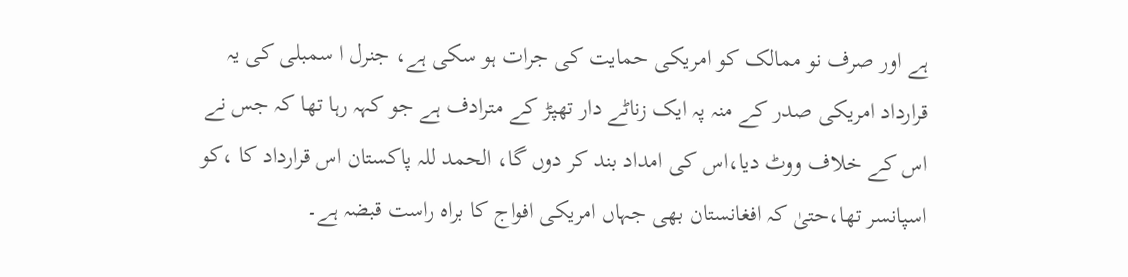ہے اور صرف نو ممالک کو امریکی حمایت کی جرات ہو سکی ہے، جنرل ا سمبلی کی یہ قرارداد امریکی صدر کے منہ پہ ایک زناٹے دار تھپڑ کے مترادف ہے جو کہہ رہا تھا کہ جس نے اس کے خلاف ووٹ دیا،اس کی امداد بند کر دوں گا، الحمد للہ پاکستان اس قرارداد کا ،کو اسپانسر تھا،حتیٰ کہ افغانستان بھی جہاں امریکی افواج کا براہ راست قبضہ ہے۔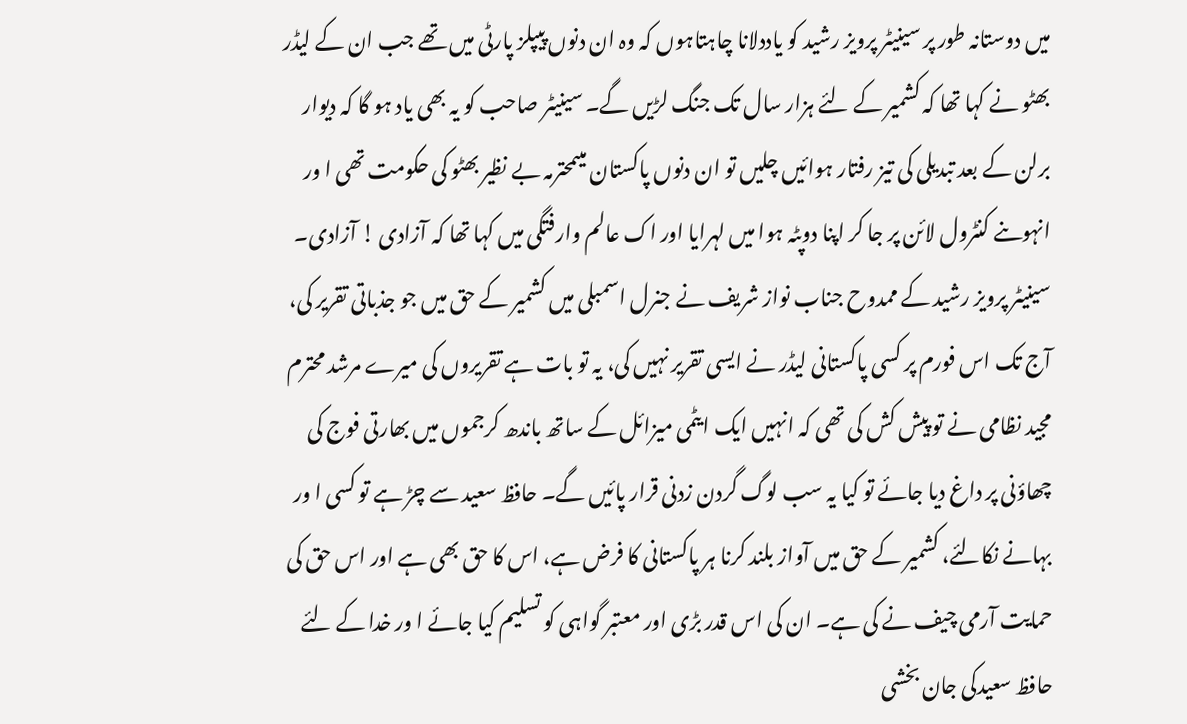میں دوستانہ طور پر سینیٹر پرویز رشید کو یاددلانا چاہتاہوں کہ وہ ان دنوں پیپلز پارٹی میں تھے جب ان کے لیڈر بھٹو نے کہا تھا کہ کشمیر کے لئے ہزار سال تک جنگ لڑیں گے۔ سینیٹر صاحب کو یہ بھی یاد ہو گا کہ دیوار برلن کے بعد تبدیلی کی تیز رفتار ہوائیں چلیں تو ان دنوں پاکستان میںمحترمہ بے نظیر بھٹو کی حکومت تھی ا ور انہوںنے کنٹرول لائن پر جا کر اپنا دوپٹہ ہوا میں لہرایا اور اک عالم وارفتگی میں کہا تھا کہ آزادی ! آزادی۔ سینیٹر پرویز رشید کے ممدوح جناب نواز شریف نے جنرل اسمبلی میں کشمیر کے حق میں جو جذباتی تقریر کی، آج تک اس فورم پر کسی پاکستانی لیڈر نے ایسی تقریر نہیں کی، یہ تو بات ہے تقریروں کی میرے مرشد محترم مجید نظامی نے تو پیش کش کی تھی کہ انہیں ایک ایٹمی میزائل کے ساتھ باندھ کرجموں میں بھارتی فوج کی چھاؤنی پر داغ دیا جائے تو کیا یہ سب لوگ گردن زدنی قرار پائیں گے۔ حافظ سعید سے چڑ ہے تو کسی ا ور بہانے نکالئے، کشمیر کے حق میں آواز بلند کرنا ہر پاکستانی کا فرض ہے، اس کا حق بھی ہے اور اس حق کی حمایت آرمی چیف نے کی ہے۔ ان کی اس قدر بڑی اور معتبر گواہی کو تسلیم کیا جائے ا ور خدا کے لئے حافظ سعیدکی جان بخشی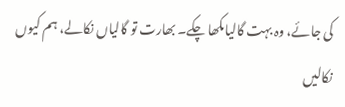کی جائے، وہ بہت گالیاںکھا چکے۔ بھارت تو گالیاں نکالے، ہم کیوں نکالیں